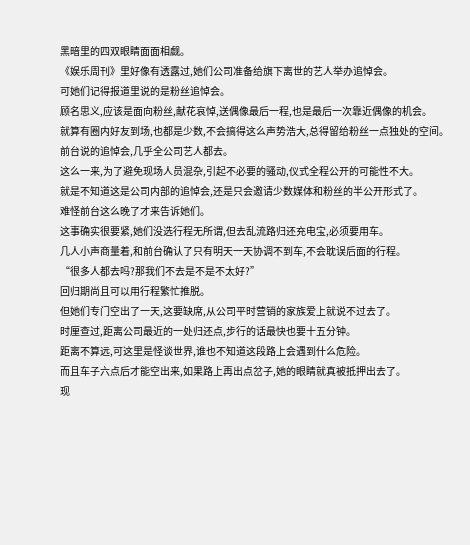黑暗里的四双眼睛面面相觑。
《娱乐周刊》里好像有透露过,她们公司准备给旗下离世的艺人举办追悼会。
可她们记得报道里说的是粉丝追悼会。
顾名思义,应该是面向粉丝,献花哀悼,送偶像最后一程,也是最后一次靠近偶像的机会。
就算有圈内好友到场,也都是少数,不会搞得这么声势浩大,总得留给粉丝一点独处的空间。
前台说的追悼会,几乎全公司艺人都去。
这么一来,为了避免现场人员混杂,引起不必要的骚动,仪式全程公开的可能性不大。
就是不知道这是公司内部的追悼会,还是只会邀请少数媒体和粉丝的半公开形式了。
难怪前台这么晚了才来告诉她们。
这事确实很要紧,她们没选行程无所谓,但去乱流路归还充电宝,必须要用车。
几人小声商量着,和前台确认了只有明天一天协调不到车,不会耽误后面的行程。
“很多人都去吗?那我们不去是不是不太好?”
回归期尚且可以用行程繁忙推脱。
但她们专门空出了一天,这要缺席,从公司平时营销的家族爱上就说不过去了。
时厘查过,距离公司最近的一处归还点,步行的话最快也要十五分钟。
距离不算远,可这里是怪谈世界,谁也不知道这段路上会遇到什么危险。
而且车子六点后才能空出来,如果路上再出点岔子,她的眼睛就真被抵押出去了。
现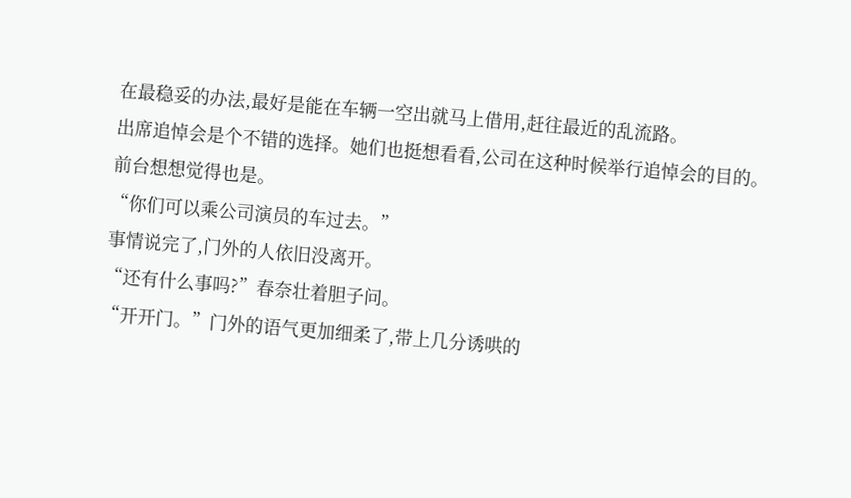在最稳妥的办法,最好是能在车辆一空出就马上借用,赶往最近的乱流路。
出席追悼会是个不错的选择。她们也挺想看看,公司在这种时候举行追悼会的目的。
前台想想觉得也是。
“你们可以乘公司演员的车过去。”
事情说完了,门外的人依旧没离开。
“还有什么事吗?”春奈壮着胆子问。
“开开门。”门外的语气更加细柔了,带上几分诱哄的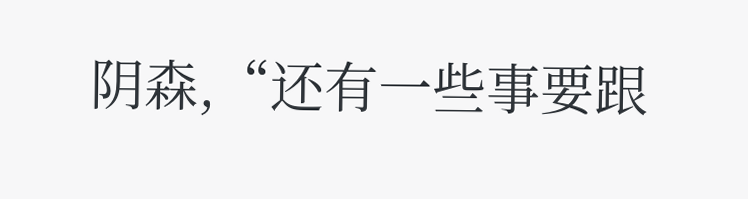阴森,“还有一些事要跟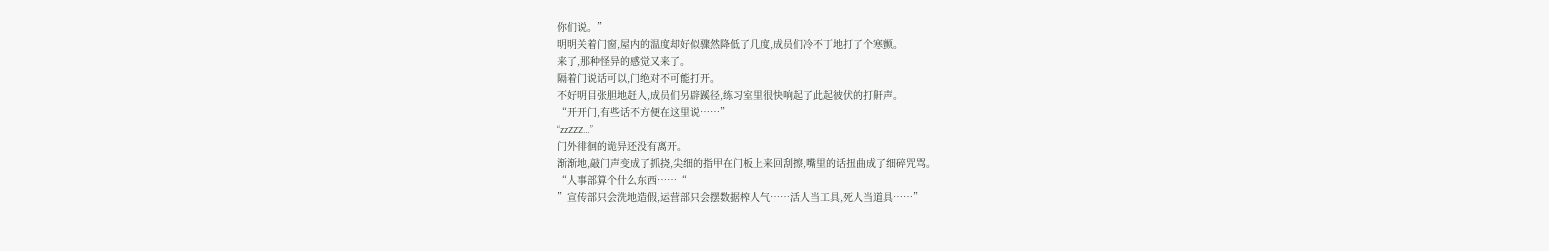你们说。”
明明关着门窗,屋内的温度却好似骤然降低了几度,成员们冷不丁地打了个寒颤。
来了,那种怪异的感觉又来了。
隔着门说话可以,门绝对不可能打开。
不好明目张胆地赶人,成员们另辟蹊径,练习室里很快响起了此起彼伏的打鼾声。
“开开门,有些话不方便在这里说……”
“zzZZZ…”
门外徘徊的诡异还没有离开。
渐渐地,敲门声变成了抓挠,尖细的指甲在门板上来回刮擦,嘴里的话扭曲成了细碎咒骂。
“人事部算个什么东西……“
”宣传部只会洗地造假,运营部只会摆数据榨人气……活人当工具,死人当道具……”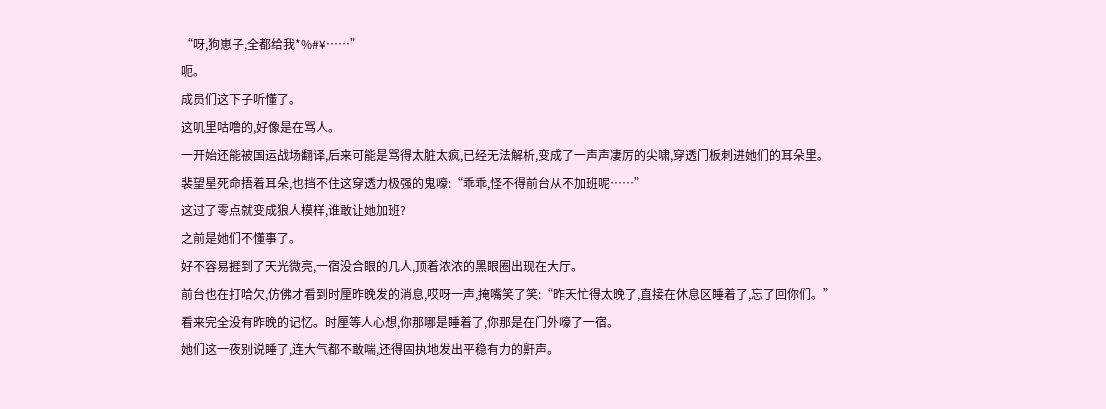“呀,狗崽子,全都给我*%#¥……”
呃。
成员们这下子听懂了。
这叽里咕噜的,好像是在骂人。
一开始还能被国运战场翻译,后来可能是骂得太脏太疯,已经无法解析,变成了一声声凄厉的尖啸,穿透门板刺进她们的耳朵里。
裴望星死命捂着耳朵,也挡不住这穿透力极强的鬼嚎:“乖乖,怪不得前台从不加班呢……”
这过了零点就变成狼人模样,谁敢让她加班?
之前是她们不懂事了。
好不容易捱到了天光微亮,一宿没合眼的几人,顶着浓浓的黑眼圈出现在大厅。
前台也在打哈欠,仿佛才看到时厘昨晚发的消息,哎呀一声,掩嘴笑了笑:“昨天忙得太晚了,直接在休息区睡着了,忘了回你们。”
看来完全没有昨晚的记忆。时厘等人心想,你那哪是睡着了,你那是在门外嚎了一宿。
她们这一夜别说睡了,连大气都不敢喘,还得固执地发出平稳有力的鼾声。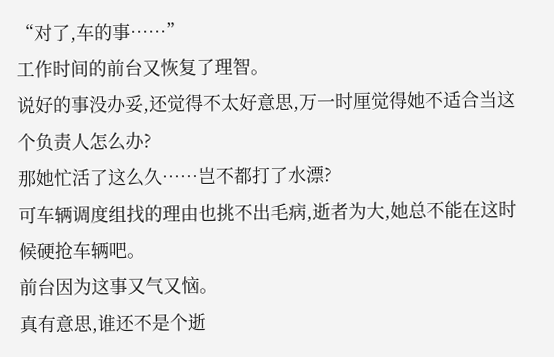“对了,车的事……”
工作时间的前台又恢复了理智。
说好的事没办妥,还觉得不太好意思,万一时厘觉得她不适合当这个负责人怎么办?
那她忙活了这么久……岂不都打了水漂?
可车辆调度组找的理由也挑不出毛病,逝者为大,她总不能在这时候硬抢车辆吧。
前台因为这事又气又恼。
真有意思,谁还不是个逝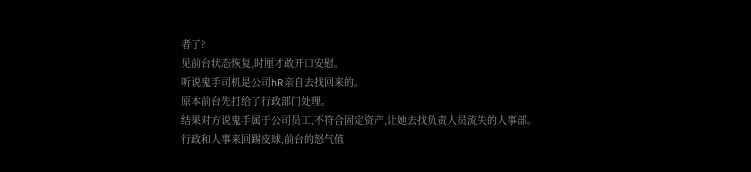者了?
见前台状态恢复,时厘才敢开口安慰。
听说鬼手司机是公司hR亲自去找回来的。
原本前台先打给了行政部门处理。
结果对方说鬼手属于公司员工,不符合固定资产,让她去找负责人员流失的人事部。
行政和人事来回踢皮球,前台的怒气值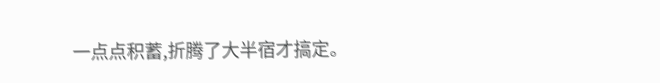一点点积蓄,折腾了大半宿才搞定。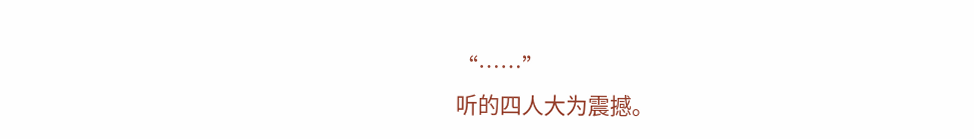“……”
听的四人大为震撼。